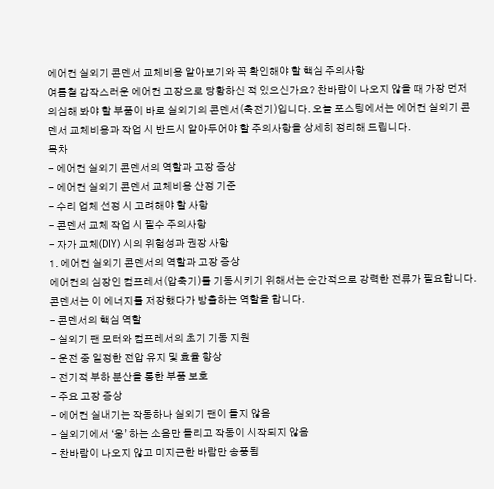에어컨 실외기 콘덴서 교체비용 알아보기와 꼭 확인해야 할 핵심 주의사항
여름철 갑작스러운 에어컨 고장으로 당황하신 적 있으신가요? 찬바람이 나오지 않을 때 가장 먼저 의심해 봐야 할 부품이 바로 실외기의 콘덴서(축전기)입니다. 오늘 포스팅에서는 에어컨 실외기 콘덴서 교체비용과 작업 시 반드시 알아두어야 할 주의사항을 상세히 정리해 드립니다.
목차
- 에어컨 실외기 콘덴서의 역할과 고장 증상
- 에어컨 실외기 콘덴서 교체비용 산정 기준
- 수리 업체 선정 시 고려해야 할 사항
- 콘덴서 교체 작업 시 필수 주의사항
- 자가 교체(DIY) 시의 위험성과 권장 사항
1. 에어컨 실외기 콘덴서의 역할과 고장 증상
에어컨의 심장인 컴프레서(압축기)를 기동시키기 위해서는 순간적으로 강력한 전류가 필요합니다. 콘덴서는 이 에너지를 저장했다가 방출하는 역할을 합니다.
- 콘덴서의 핵심 역할
- 실외기 팬 모터와 컴프레서의 초기 기동 지원
- 운전 중 일정한 전압 유지 및 효율 향상
- 전기적 부하 분산을 통한 부품 보호
- 주요 고장 증상
- 에어컨 실내기는 작동하나 실외기 팬이 돌지 않음
- 실외기에서 ‘웅’ 하는 소음만 들리고 작동이 시작되지 않음
- 찬바람이 나오지 않고 미지근한 바람만 송풍됨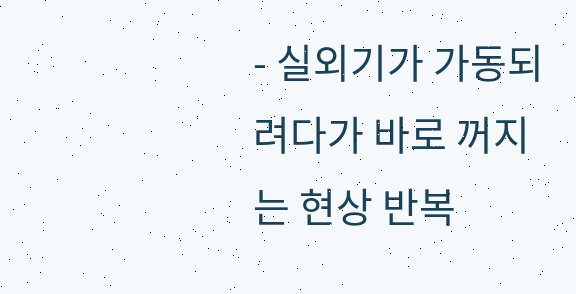- 실외기가 가동되려다가 바로 꺼지는 현상 반복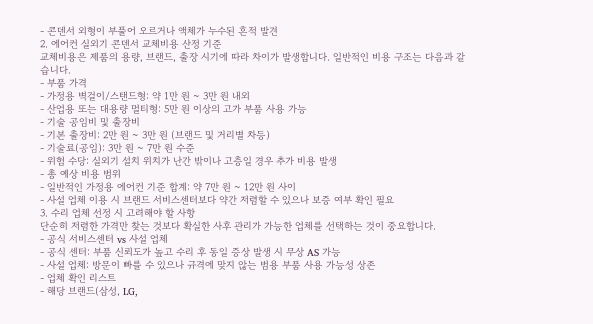- 콘덴서 외형이 부풀어 오르거나 액체가 누수된 흔적 발견
2. 에어컨 실외기 콘덴서 교체비용 산정 기준
교체비용은 제품의 용량, 브랜드, 출장 시기에 따라 차이가 발생합니다. 일반적인 비용 구조는 다음과 같습니다.
- 부품 가격
- 가정용 벽걸이/스탠드형: 약 1만 원 ~ 3만 원 내외
- 산업용 또는 대용량 멀티형: 5만 원 이상의 고가 부품 사용 가능
- 기술 공임비 및 출장비
- 기본 출장비: 2만 원 ~ 3만 원 (브랜드 및 거리별 차등)
- 기술료(공임): 3만 원 ~ 7만 원 수준
- 위험 수당: 실외기 설치 위치가 난간 밖이나 고층일 경우 추가 비용 발생
- 총 예상 비용 범위
- 일반적인 가정용 에어컨 기준 합계: 약 7만 원 ~ 12만 원 사이
- 사설 업체 이용 시 브랜드 서비스센터보다 약간 저렴할 수 있으나 보증 여부 확인 필요
3. 수리 업체 선정 시 고려해야 할 사항
단순히 저렴한 가격만 찾는 것보다 확실한 사후 관리가 가능한 업체를 선택하는 것이 중요합니다.
- 공식 서비스센터 vs 사설 업체
- 공식 센터: 부품 신뢰도가 높고 수리 후 동일 증상 발생 시 무상 AS 가능
- 사설 업체: 방문이 빠를 수 있으나 규격에 맞지 않는 범용 부품 사용 가능성 상존
- 업체 확인 리스트
- 해당 브랜드(삼성, LG,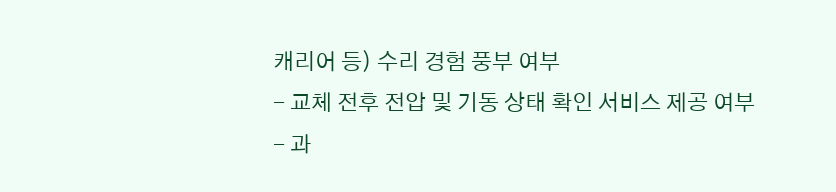캐리어 등) 수리 경험 풍부 여부
- 교체 전후 전압 및 기동 상태 확인 서비스 제공 여부
- 과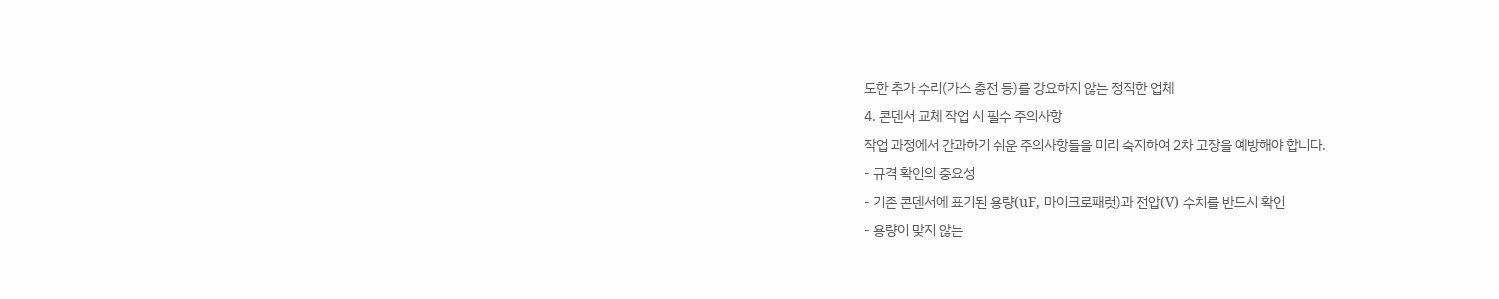도한 추가 수리(가스 충전 등)를 강요하지 않는 정직한 업체
4. 콘덴서 교체 작업 시 필수 주의사항
작업 과정에서 간과하기 쉬운 주의사항들을 미리 숙지하여 2차 고장을 예방해야 합니다.
- 규격 확인의 중요성
- 기존 콘덴서에 표기된 용량(uF, 마이크로패럿)과 전압(V) 수치를 반드시 확인
- 용량이 맞지 않는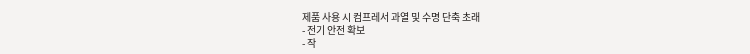제품 사용 시 컴프레서 과열 및 수명 단축 초래
- 전기 안전 확보
- 작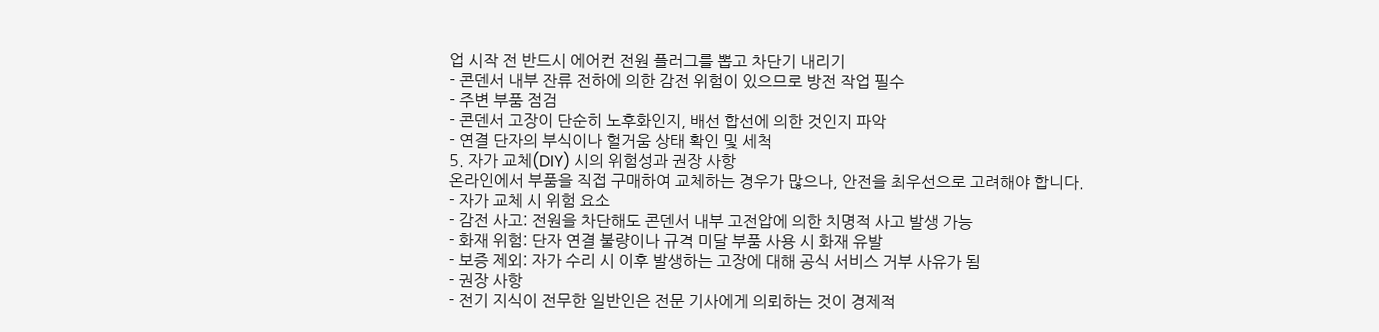업 시작 전 반드시 에어컨 전원 플러그를 뽑고 차단기 내리기
- 콘덴서 내부 잔류 전하에 의한 감전 위험이 있으므로 방전 작업 필수
- 주변 부품 점검
- 콘덴서 고장이 단순히 노후화인지, 배선 합선에 의한 것인지 파악
- 연결 단자의 부식이나 헐거움 상태 확인 및 세척
5. 자가 교체(DIY) 시의 위험성과 권장 사항
온라인에서 부품을 직접 구매하여 교체하는 경우가 많으나, 안전을 최우선으로 고려해야 합니다.
- 자가 교체 시 위험 요소
- 감전 사고: 전원을 차단해도 콘덴서 내부 고전압에 의한 치명적 사고 발생 가능
- 화재 위험: 단자 연결 불량이나 규격 미달 부품 사용 시 화재 유발
- 보증 제외: 자가 수리 시 이후 발생하는 고장에 대해 공식 서비스 거부 사유가 됨
- 권장 사항
- 전기 지식이 전무한 일반인은 전문 기사에게 의뢰하는 것이 경제적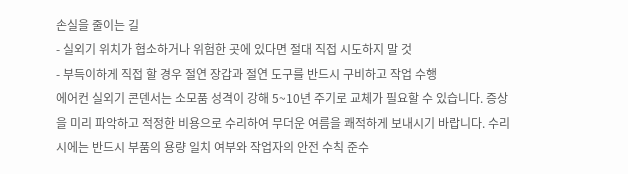손실을 줄이는 길
- 실외기 위치가 협소하거나 위험한 곳에 있다면 절대 직접 시도하지 말 것
- 부득이하게 직접 할 경우 절연 장갑과 절연 도구를 반드시 구비하고 작업 수행
에어컨 실외기 콘덴서는 소모품 성격이 강해 5~10년 주기로 교체가 필요할 수 있습니다. 증상을 미리 파악하고 적정한 비용으로 수리하여 무더운 여름을 쾌적하게 보내시기 바랍니다. 수리 시에는 반드시 부품의 용량 일치 여부와 작업자의 안전 수칙 준수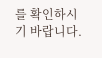를 확인하시기 바랍니다.